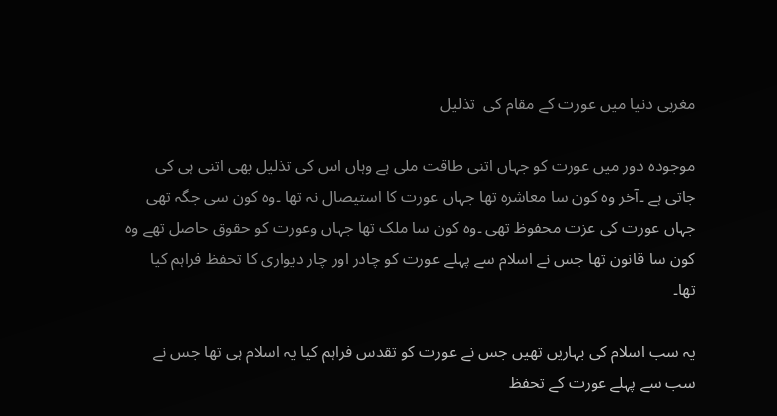مغربی دنیا میں عورت کے مقام کی  تذلیل

موجودہ دور میں عورت کو جہاں اتنی طاقت ملی ہے وہاں اس کی تذلیل بھی اتنی ہی کی جاتی ہے ۔آخر وہ کون سا معاشرہ تھا جہاں عورت کا استیصال نہ تھا ۔وہ کون سی جگہ تھی جہاں عورت کی عزت محفوظ تھی ۔وہ کون سا ملک تھا جہاں وعورت کو حقوق حاصل تھے وہ کون سا قانون تھا جس نے اسلام سے پہلے عورت کو چادر اور چار دیواری کا تحفظ فراہم کیا تھا۔

یہ سب اسلام کی بہاریں تھیں جس نے عورت کو تقدس فراہم کیا یہ اسلام ہی تھا جس نے سب سے پہلے عورت کے تحفظ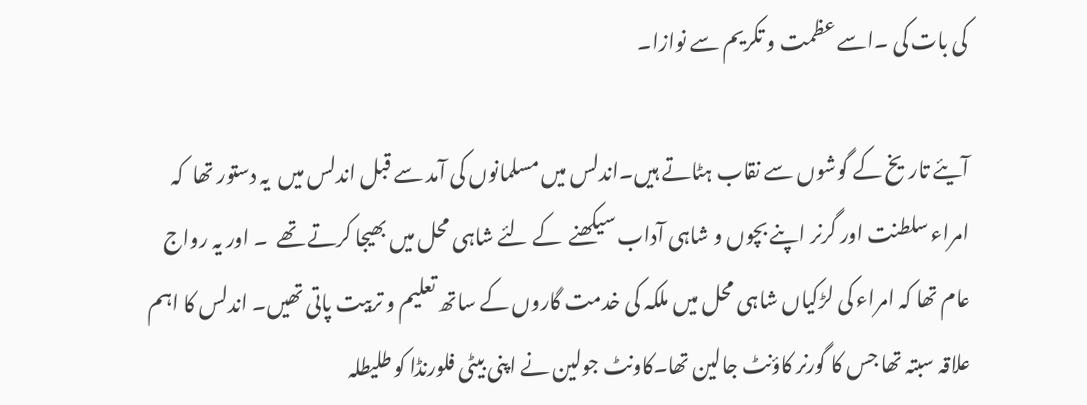کی بات کی ۔اسے عظمت و تکریم سے نوازا۔

آیئے تاریخ کے گوشوں سے نقاب ہٹاتے ہیں۔اندلس میں مسلمانوں کی آمد سے قبل اندلس میں  یہ دستور تھا  کہ امراء سلطنت اور گرنر اپنے بچوں و شاہی آداب سیکھنے  کے لئے شاہی محل میں بھیجا کرتے تھے  ۔ اور یہ رواج عام تھا کہ امراء کی لڑکیاں شاہی محل میں ملکہ کی خدمت گاروں کے ساتھ تعلیم و تربیت پاتی تھیں۔ اندلس کا اہم علاقہ سبتہ تھا جس کا گورنر کاؤنٹ جالین تھا۔کاونٹ جولین نے اپنی بیٹی فلورنڈا کو طلیطلہ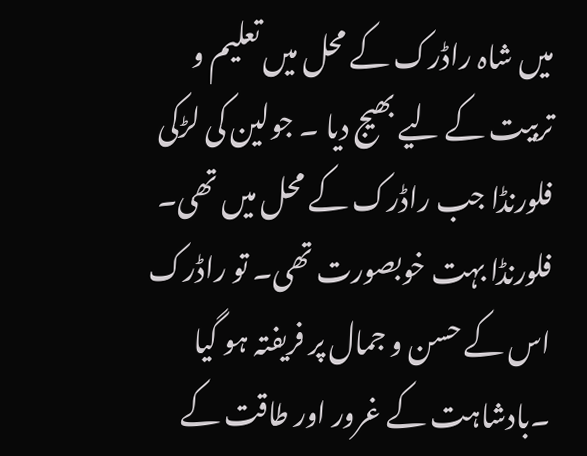میں شاہ راڈرک کے محل میں تعلیم و تربیت کے لیے بھیج دیا ۔ جولین کی لڑکی فلورنڈا جب راڈرک کے محل میں تھی۔ فلورنڈا بہت خوبصورت تھی۔ تو راڈرک اس کے حسن و جمال پر فریفتہ ہو گیا ۔بادشاہت کے غرور اور طاقت کے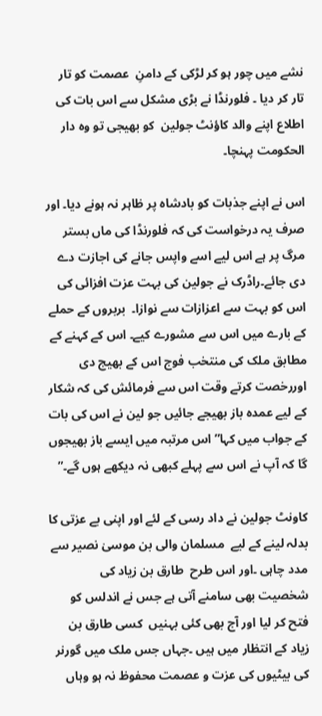نشے میں چور ہو کر لڑکی کے دامنِ  عصمت کو تار تار کر دیا ۔ فلورنڈا نے بڑی مشکل سے اس بات کی اطلاع اپنے والد کاؤنٹ جولین  کو بھیجی تو وہ دار الحکومت پہنچا۔

اس نے اپنے جذبات کو بادشاہ پر ظاہر نہ ہونے دیا۔ اور صرف یہ درخواست کی کہ فلورنڈا کی ماں بستر مرگ پر ہے اس لیے اسے واپس جانے کی اجازت دے دی جائے۔راڈرک نے جولین کی بہت عزت افزائی کی اس کو بہت سے اعزازات سے نوازا۔  بربروں کے حملے کے بارے میں اس سے مشورے کیے۔ اس کے کہنے کے مطابق ملک کی منتخب فوج اس کے بھیج دی اوررخصت کرتے وقت اس سے فرمائش کی کہ شکار کے لیے عمدہ باز بھیجے جائیں جو لین نے اس کی بات کے جواب میں کہا” اس مرتبہ میں ایسے باز بھیجوں گا کہ آپ نے اس سے پہلے کبھی نہ دیکھے ہوں گے۔”

کاونٹ جولین نے داد رسی کے لئے اور اپنی بے عزتی کا بدلہ لینے کے لیے  مسلمان والی بن موسیٰ نصیر سے مدد چاہی ۔اور اس طرح  طارق بن زیاد کی شخصیت بھی سامنے آتی ہے جس نے اندلس کو فتح کر لیا اور آج بھی کئی بہنیں  کسی طارق بن زیاد کے انتظار میں ہیں ۔جہاں جس ملک میں گورنر کی بیٹیوں کی عزت و عصمت محفوظ نہ ہو وہاں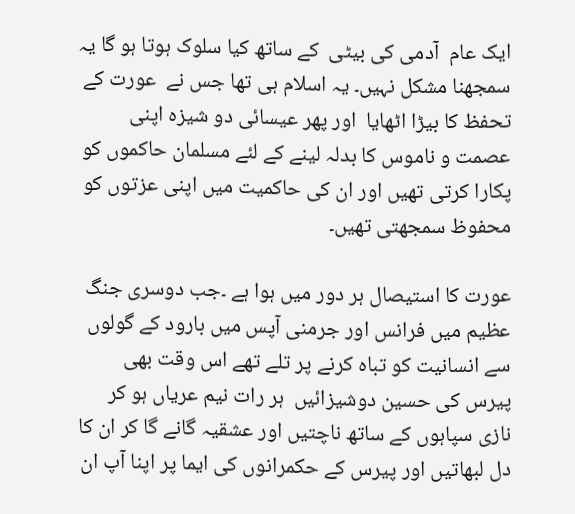ایک عام  آدمی کی بیٹی  کے ساتھ کیا سلوک ہوتا ہو گا یہ سمجھنا مشکل نہیں۔ یہ اسلام ہی تھا جس نے  عورت کے تحفظ کا بیڑا اٹھایا  اور پھر عیسائی دو شیزہ اپنی عصمت و ناموس کا بدلہ لینے کے لئے مسلمان حاکموں کو پکارا کرتی تھیں اور ان کی حاکمیت میں اپنی عزتوں کو محفوظ سمجھتی تھیں۔

عورت کا استیصال ہر دور میں ہوا ہے ۔جب دوسری جنگ عظیم میں فرانس اور جرمنی آپس میں بارود کے گولوں سے انسانیت کو تباہ کرنے پر تلے تھے اس وقت بھی پیرس کی حسین دوشیزائیں  ہر رات نیم عریاں ہو کر نازی سپاہوں کے ساتھ ناچتیں اور عشقیہ گانے گا کر ان کا دل لبھاتیں اور پیرس کے حکمرانوں کی ایما پر اپنا آپ ان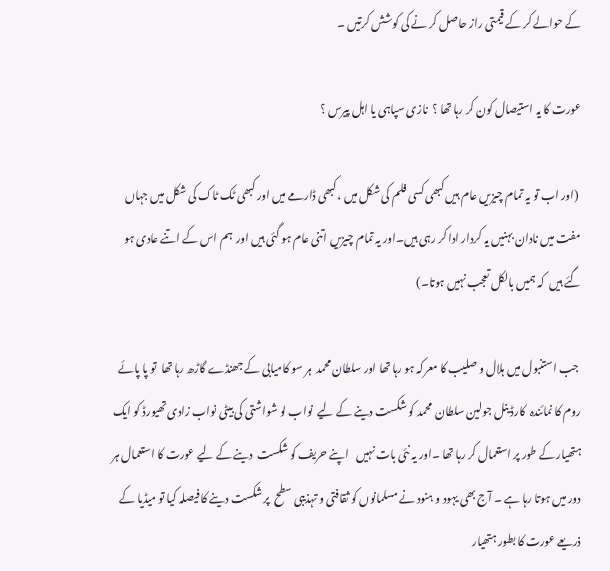کے حوالے کر کے قیمتی راز حاصل کر نے کی کوشش کرتیں ۔

عورت کا یہ استیصال کون کر رہا تھا ؟  نازی سپاہی یا اہل پیرس ؟

 (اور اب تو یہ تمام چیزیں عام ہیں کبھی کسی فلم کی شکل میں ،کبھی ڈارمے میں اور کبھی ٹک ٹاک کی شکل میں جہاں مفت میں نادان بہنیں یہ کردار ادا کر رہی ہیں۔اور یہ تمام چیزیں اتنی عام ہو گئی ہیں اور  ہم اس کے اتنے عادی ہو گئے ہیں  کہ ہمیں بالکل تعجب نہیں ہوتا۔)

 جب استنبول میں ہلال و صلیب کا معرکہ ہو رہا تھا اور سلطان محمد  ہر سو کامیابی کے جھنڈے گاڑھ رہا تھا  تو پا پائے  روم کا نمائندہ  کارڈ ینل جولین سلطان  محمد کو شکست دینے کے لیے  نواب لو شواشتی کی بیٹی نواب زادی تھیورڈ کو ایک ہتھیار کے طور پر استعمال کر رہا تھا ۔اور یہ نئی بات نہیں   اپنے حریف کو شکست  دینے کے لیے عورت کا استعمال ہر دور میں ہوتا رہا ہے ۔ آج بھی یہود و ہنود نے مسلمانوں کو ثقافتی و تہذیبی سطح  پر شکست دینے کا فیصلہ کیا تو میڈیا کے ذریعے عورت کا بطور ہتھیار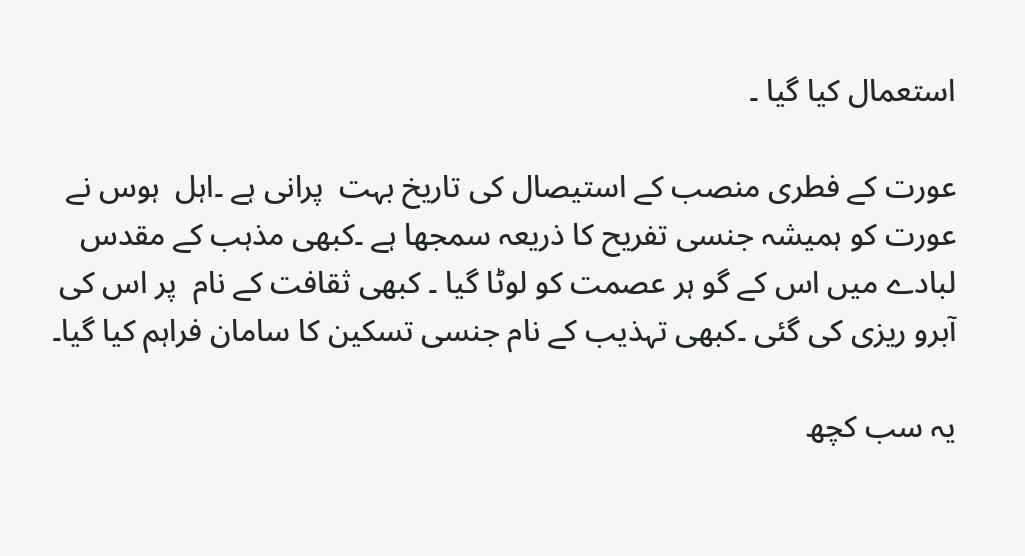استعمال کیا گیا ۔

عورت کے فطری منصب کے استیصال کی تاریخ بہت  پرانی ہے ۔اہل  ہوس نے عورت کو ہمیشہ جنسی تفریح کا ذریعہ سمجھا ہے ۔کبھی مذہب کے مقدس لبادے میں اس کے گو ہر عصمت کو لوٹا گیا ۔ کبھی ثقافت کے نام  پر اس کی آبرو ریزی کی گئی ۔کبھی تہذیب کے نام جنسی تسکین کا سامان فراہم کیا گیا۔

یہ سب کچھ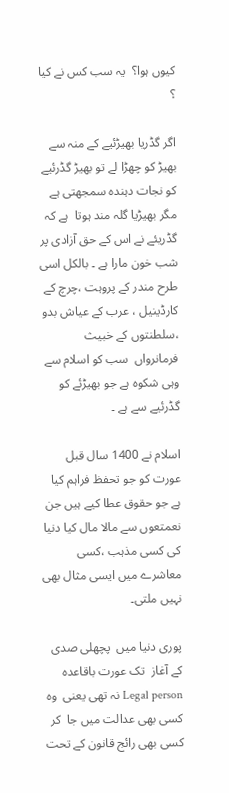کیوں ہوا؟  یہ سب کس نے کیا ؟

اگر گڈریا بھیڑئیے کے منہ سے بھیڑ کو چھڑا لے تو بھیڑ گڈرئیے  کو نجات دہندہ سمجھتی ہے مگر بھیڑیا گلہ مند ہوتا  ہے کہ گڈریئے نے اس کے حق آزادی پر شب خون مارا ہے ۔ بالکل اسی طرح مندر کے پروہت ،چرچ کے کارڈینیل ، عرب کے عیاش بدو ،سلطنتوں کے خبیث فرمانرواں  سب کو اسلام سے وہی شکوہ ہے جو بھیڑئے کو گڈرئیے سے ہے ۔

اسلام نے 1400 سال قبل عورت کو جو تحفظ فراہم کیا ہے جو حقوق عطا کیے ہیں جن نعمتعوں سے مالا مال کیا دنیا کی کسی مذہب ،کسی معاشرے میں ایسی مثال بھی نہیں ملتی۔

پوری دنیا میں  پچھلی صدی کے آغاز  تک عورت باقاعدہ Legal person نہ تھی یعنی  وہ کسی بھی عدالت میں جا  کر کسی بھی رائج قانون کے تحت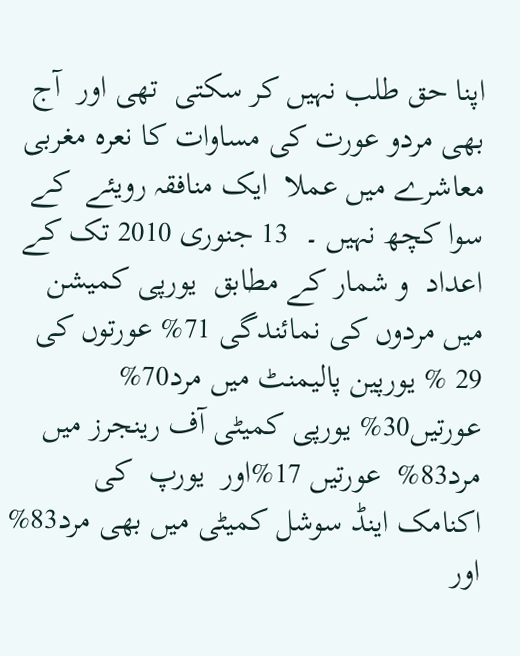اپنا حق طلب نہیں کر سکتی  تھی اور  آج بھی مردو عورت کی مساوات کا نعرہ مغربی معاشرے میں عملا  ایک منافقہ رویئے  کے سوا کچھ نہیں ۔  13 جنوری 2010 تک کے اعداد  و شمار کے مطابق  یورپی کمیشن میں مردوں کی نمائندگی 71% عورتوں کی  29 % یورپین پالیمنٹ میں مرد70%  عورتیں30% یورپی کمیٹی آف رینجرز میں مرد83%  عورتیں 17%اور  یورپ  کی اکنامک اینڈ سوشل کمیٹی میں بھی مرد83% اور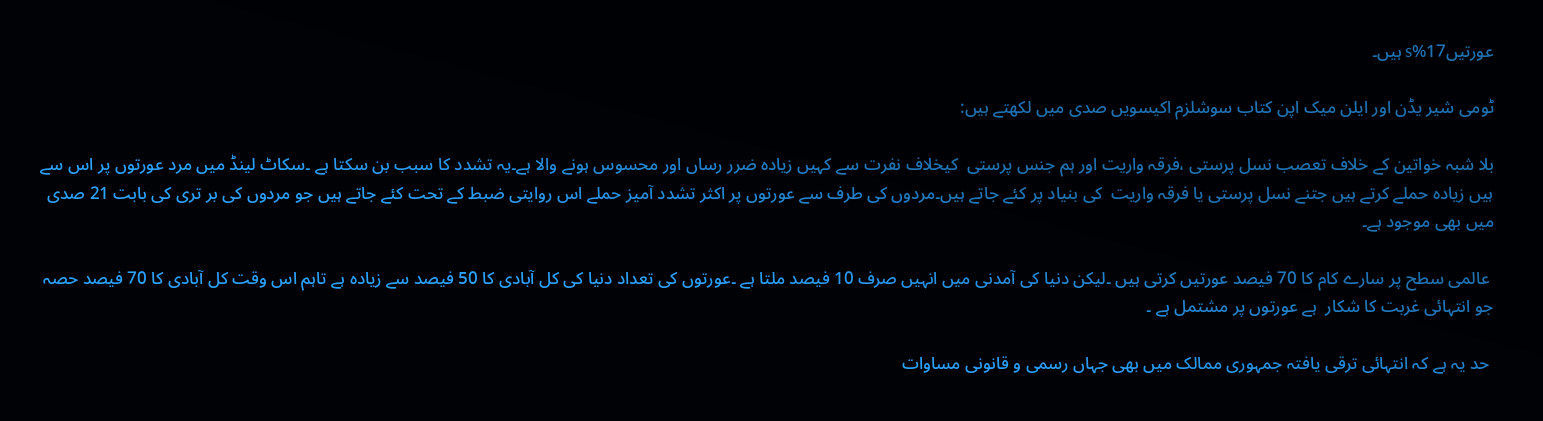عورتیں17%s ہیں۔

ٹومی شیر یڈن اور ایلن میک اپن کتاب سوشلزم اکیسویں صدی میں لکھتے ہیں:

بلا شبہ خواتین کے خلاف تعصب نسل پرستی ،فرقہ واریت اور ہم جنس پرستی  کیخلاف نفرت سے کہیں زیادہ ضرر رساں اور محسوس ہونے والا ہے۔یہ تشدد کا سبب بن سکتا ہے ۔سکاٹ لینڈ میں مرد عورتوں پر اس سے ہیں زیادہ حملے کرتے ہیں جتنے نسل پرستی یا فرقہ واریت  کی بنیاد پر کئے جاتے ہیں۔مردوں کی طرف سے عورتوں پر اکثر تشدد آمیز حملے اس روایتی ضبط کے تحت کئے جاتے ہیں جو مردوں کی بر تری کی بابت 21 صدی میں بھی موجود ہے۔

 عالمی سطح پر سارے کام کا 70 فیصد عورتیں کرتی ہیں ۔لیکن دنیا کی آمدنی میں انہیں صرف 10 فیصد ملتا ہے ۔عورتوں کی تعداد دنیا کی کل آبادی کا 50 فیصد سے زیادہ ہے تاہم اس وقت کل آبادی کا 70 فیصد حصہ جو انتہائی غربت کا شکار  ہے عورتوں پر مشتمل ہے ۔

 حد یہ ہے کہ انتہائی ترقی یافتہ جمہوری ممالک میں بھی جہاں رسمی و قانونی مساوات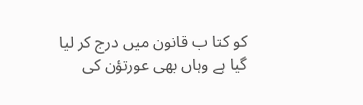کو کتا ب قانون میں درج کر لیا گیا ہے وہاں بھی عورتؤن کی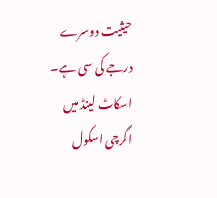حیثیت دوسرے درجے کی سی ہے۔ اسکاٹ لینڈ میں اگرچی اسکول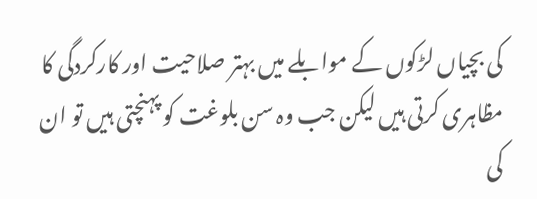کی بچیاں لڑکوں کے موابلے میں بہتر صلاحیت اور کارکردگی کا مظاہری کرتی ہیں لیکن جب وہ سن بلوغت کو پہنچتی ہیں تو ان کی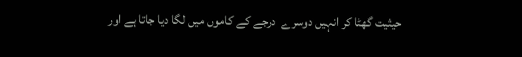حیثیت گھٹا کر انہیں دوسرے  درجے کے کاموں میں لگا دیا جاتا ہے اور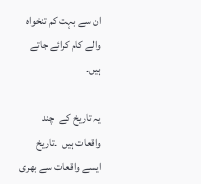ان سے بہت کم تنخواہ والے کام کرائے جاتے ہیں۔

یہ تاریخ کے  چند واقعات ہیں  ۔تاریخ ایسے واقعات سے بھری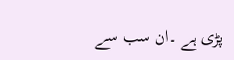پڑی ہے ۔ان سب سے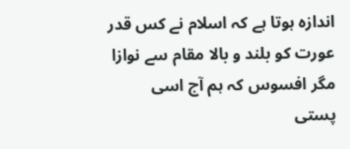اندازہ ہوتا ہے کہ اسلام نے کس قدر عورت کو بلند و بالا مقام سے نوازا مگر افسوس کہ ہم آج اسی پستی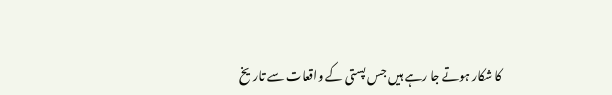کا شکار ہوتے جا رہے ہیں جس پستی کے واقعات سے تاریخ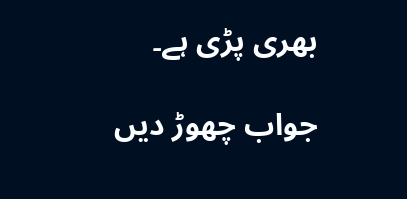بھری پڑی ہے۔

جواب چھوڑ دیں